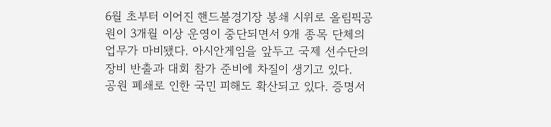6월 초부터 이어진 핸드볼경기장 봉쇄 시위로 올림픽공원이 3개월 이상 운영이 중단되면서 9개 종목 단체의 업무가 마비됐다. 아시안게임을 앞두고 국제 선수단의 장비 반출과 대회 참가 준비에 차질이 생기고 있다.
공원 폐쇄로 인한 국민 피해도 확산되고 있다. 증명서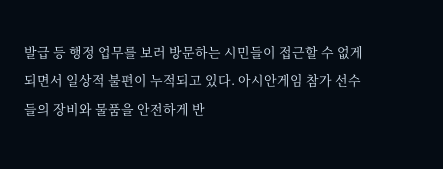발급 등 행정 업무를 보러 방문하는 시민들이 접근할 수 없게 되면서 일상적 불편이 누적되고 있다. 아시안게임 참가 선수들의 장비와 물품을 안전하게 반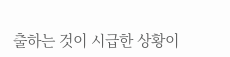출하는 것이 시급한 상황이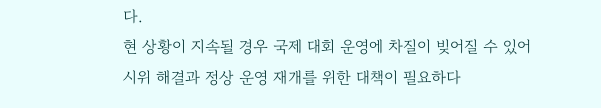다.
현 상황이 지속될 경우 국제 대회 운영에 차질이 빚어질 수 있어 시위 해결과 정상 운영 재개를 위한 대책이 필요하다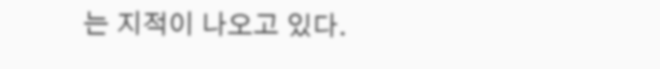는 지적이 나오고 있다.